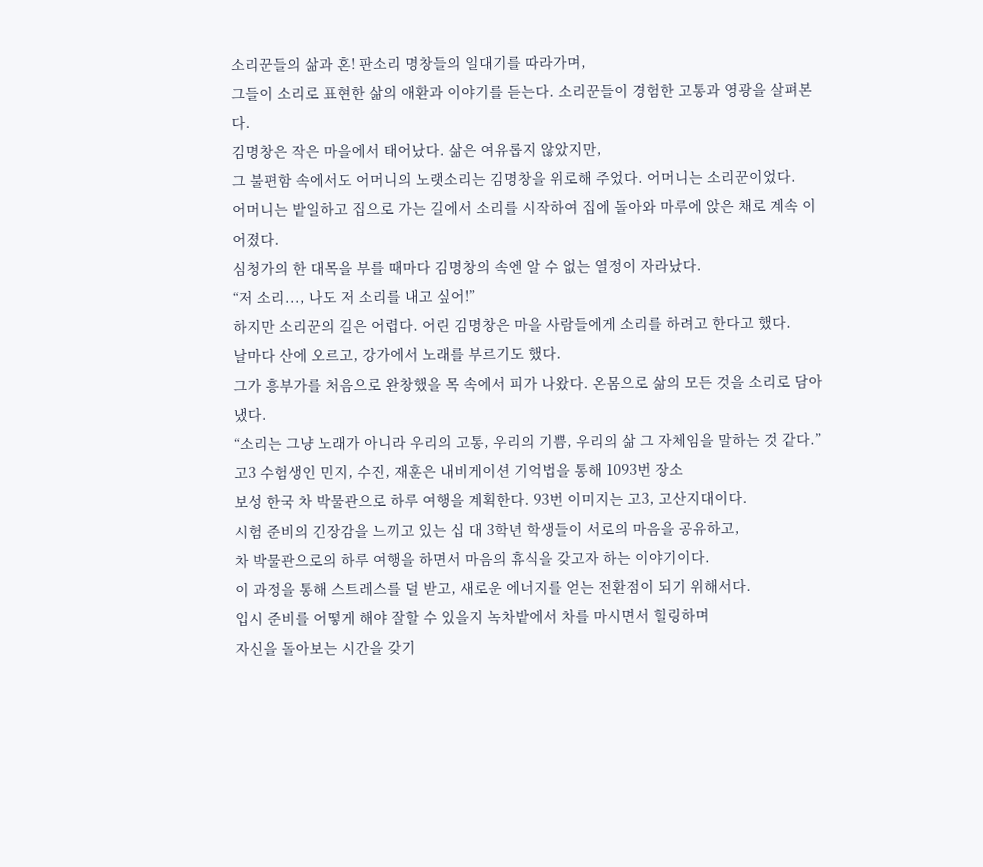소리꾼들의 삶과 혼! 판소리 명창들의 일대기를 따라가며,
그들이 소리로 표현한 삶의 애환과 이야기를 듣는다. 소리꾼들이 경험한 고통과 영광을 살펴본다.
김명창은 작은 마을에서 태어났다. 삶은 여유롭지 않았지만,
그 불편함 속에서도 어머니의 노랫소리는 김명창을 위로해 주었다. 어머니는 소리꾼이었다.
어머니는 밭일하고 집으로 가는 길에서 소리를 시작하여 집에 돌아와 마루에 앉은 채로 계속 이어졌다.
심청가의 한 대목을 부를 때마다 김명창의 속엔 알 수 없는 열정이 자라났다.
“저 소리..., 나도 저 소리를 내고 싶어!”
하지만 소리꾼의 길은 어렵다. 어린 김명창은 마을 사람들에게 소리를 하려고 한다고 했다.
날마다 산에 오르고, 강가에서 노래를 부르기도 했다.
그가 흥부가를 처음으로 완창했을 목 속에서 피가 나왔다. 온몸으로 삶의 모든 것을 소리로 담아냈다.
“소리는 그냥 노래가 아니라 우리의 고통, 우리의 기쁨, 우리의 삶 그 자체임을 말하는 것 같다.”
고3 수험생인 민지, 수진, 재훈은 내비게이션 기억법을 통해 1093번 장소
보성 한국 차 박물관으로 하루 여행을 계획한다. 93번 이미지는 고3, 고산지대이다.
시험 준비의 긴장감을 느끼고 있는 십 대 3학년 학생들이 서로의 마음을 공유하고,
차 박물관으로의 하루 여행을 하면서 마음의 휴식을 갖고자 하는 이야기이다.
이 과정을 통해 스트레스를 덜 받고, 새로운 에너지를 얻는 전환점이 되기 위해서다.
입시 준비를 어떻게 해야 잘할 수 있을지 녹차밭에서 차를 마시면서 힐링하며
자신을 돌아보는 시간을 갖기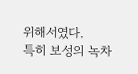위해서였다.
특히 보성의 녹차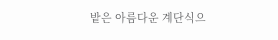밭은 아름다운 계단식으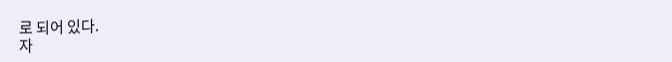로 되어 있다.
자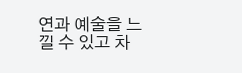연과 예술을 느낄 수 있고 차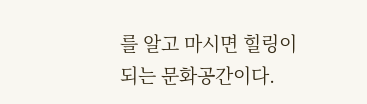를 알고 마시면 힐링이 되는 문화공간이다.